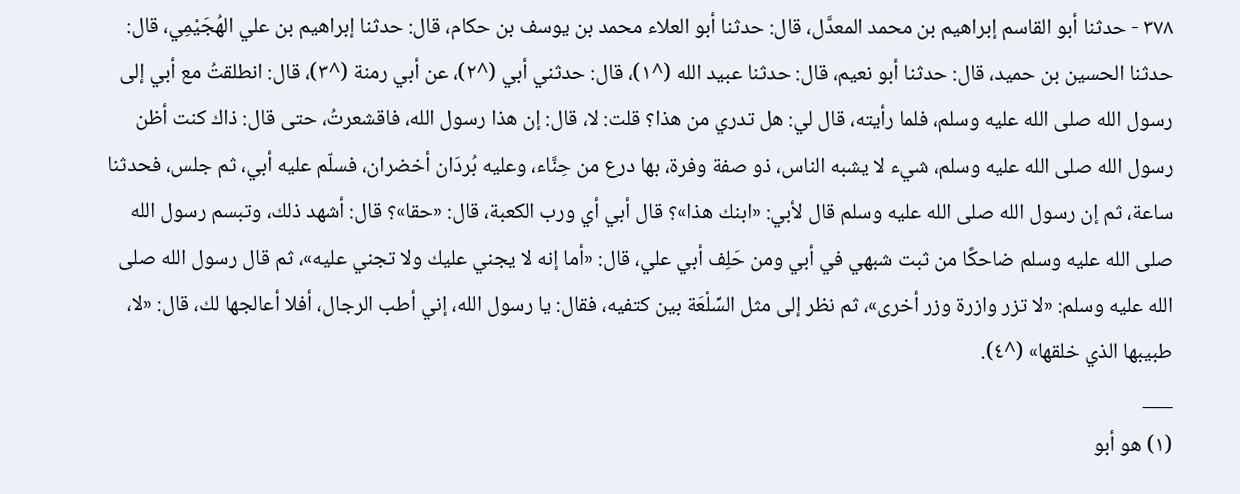٣٧٨ - حدثنا أبو القاسم إبراهيم بن محمد المعدَّل، قال: حدثنا أبو العلاء محمد بن يوسف بن حكام، قال: حدثنا إبراهيم بن علي الهُجَيْمِي، قال: حدثنا الحسين بن حميد، قال: حدثنا أبو نعيم، قال: حدثنا عبيد الله (^١)، قال: حدثني أبي (^٢)، عن أبي رمنة (^٣)، قال: انطلقتُ مع أبي إلى رسول الله صلى الله عليه وسلم، فلما رأيته، قال لي: هل تدري من هذا؟ قلت: لا، قال: إن هذا رسول الله، فاقشعرتُ، حتى قال: ذاك كنت أظن رسول الله صلى الله عليه وسلم، شيء لا يشبه الناس، ذو صفة وفرة، بها درع من حِنَّاء، وعليه بُردَان أخضران، فسلّم عليه أبي، ثم جلس، فحدثنا ساعة، ثم إن رسول الله صلى الله عليه وسلم قال لأبي: «ابنك هذا»؟ قال أبي أي ورب الكعبة، قال: «حقا»؟ قال: أشهد ذلك، وتبسم رسول الله صلى الله عليه وسلم ضاحكًا من ثبت شبهي في أبي ومن حَلِف أبي علي، قال: «أما إنه لا يجني عليك ولا تجني عليه»، ثم قال رسول الله صلى الله عليه وسلم: «لا تزر وازرة وزر أخرى»، ثم نظر إلى مثل السِّلْعَة بين كتفيه، فقال: يا رسول الله، إني أطب الرجال، أفلا أعالجها لك، قال: «لا، طبيبها الذي خلقها» (^٤).
___
(١) هو أبو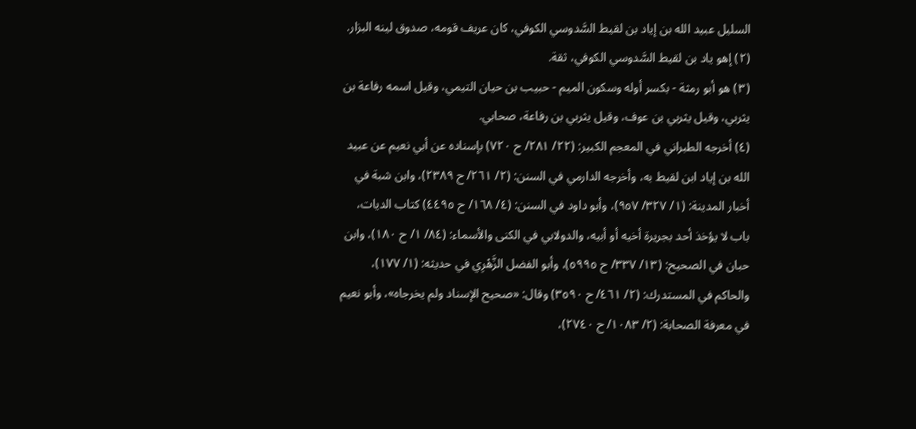السليل عبيد الله بن إياد بن لقيط السَّدوسي الكوفي، كان عريف قومه، صدوق لينه البزار.
(٢) إهو ياد بن لقيط السَّدوسي الكوفي، ثقة.
(٣) هو أبو رمثة - بكسر أوله وسكون الميم - حبيب بن حيان التيمي، وقيل اسمه رفاعة بن يثربي، وقيل يثربي بن عوف، وقيل يثربي بن رفاعة، صحابي.
(٤) أخرجه الطبراني في المعجم الكبير: (٢٢/ ٢٨١/ ح ٧٢٠) بإسناده عن أبي نعيم عن عبيد الله بن إياد ابن لقيط به، وأخرجه الدارمي في السنن: (٢/ ٢٦١/ ح ٢٣٨٩)، وابن شبة في أخبار المدينة: (١/ ٣٢٧/ ٩٥٧)، وأبو داود في السنن: (٤/ ١٦٨/ ح ٤٤٩٥) كتاب الديات، باب لا يؤخذ أحد بجريرة أخيه أو أبيه، والدولابي في الكنى والأسماء: (٨٤/ ١/ ح ١٨٠)، وابن حبان في الصحيح: (١٣/ ٣٣٧/ ح ٥٩٩٥)، وأبو الفضل الزَّهْرِي في حديثه: (١/ ١٧٧)، والحاكم في المستدرك: (٢/ ٤٦١/ ح ٣٥٩٠) وقال: «صحيح الإسناد ولم يخرجاه»، وأبو نعيم في معرفة الصحابة: (٢/ ١٠٨٣/ ح ٢٧٤٠)،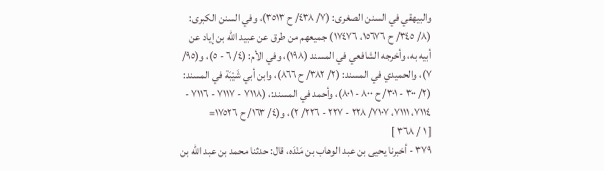والبيهقي في السنن الصغرى: (٧/ ٤٣٨/ ح ٣٥١٣)، وفي السنن الكبرى: (٨/ ٣٤٥/ ح ١٥٦٧٦، ١٧٤٧٦) جميعهم من طرق عن عبيد الله بن إياد عن أبيه به، وأخرجه الشافعي في المسند (١٩٨)، وفي الأم: (٤/ ٦ - ٥)، و(٩٥/ ٧)، والحميدي في المسند: (٢/ ٣٨٢/ ح ٨٦٦)، وابن أبي شَيْبَة في المسند: (٢/ ٣٠٠ - ٣٠١/ ح ٨٠٠ - ٨٠١)، وأحمد في المسند:، (٧١١٨ - ٧١١٧ - ٧١١٦ - ٧١١٤، ٧١١١، ٧١٠٧/ ٢٢٨ - ٢٢٧ - ٢٢٦/ ٢)، و(٤/ ١٦٣/ ح ١٧٥٢٦=
[ ١ / ٣٦٨ ]
٣٧٩ - أخبرنا يحيى بن عبد الوهاب بن مَنْدَه، قال: حدثنا محمد بن عبد الله بن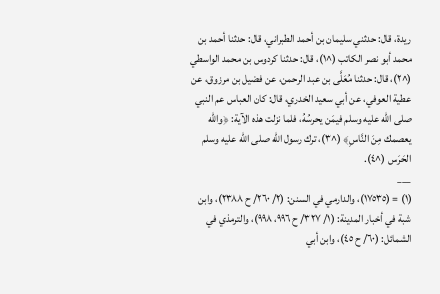ريدة، قال: حدثني سليمان بن أحمد الطبراني، قال: حدثنا أحمد بن محمد أبو نصر الكاتب (^١)، قال: حدثنا كردوس بن محمد الواسطي (^٢)، قال: حدثنا مُعَلَّى بن عبد الرحمن، عن فضيل بن مرزوق، عن عطية العوفي، عن أبي سعيد الخدري، قال: كان العباس عم النبي صلى الله عليه وسلم فيمَن يحرسُهُ، فلما نزلت هذه الآية: ﴿والله يعصمك مِنَ النَّاسِ﴾ (^٣)، ترك رسول الله صلى الله عليه وسلم الحَرَس (^٤).
___
(١) = (١٧٥٣٥)، والدارمي في السنن: (٢/ ٢٦٠/ ح ٢٣٨٨)، وابن شبة في أخبار المدينة: (١/ ٣٢٧/ ح ٩٩٦، ٩٩٨)، والترمذي في الشمائل: (٦٠/ ح ٤٥)، وابن أبي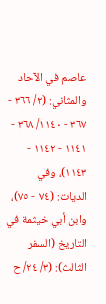عاصم في الآحاد والمثاني: (٢/ ٣٦٦ - ٣٦٧ - ١١٤٠/ ٣٦٨ - ١١٤١ - ١١٤٢ - ١١٤٣)، وفي الديات: (٧٤ - ٧٥)، وابن أبي خيثمة في التاريخ (السفر الثالث): (٣/ ٢٤/ ح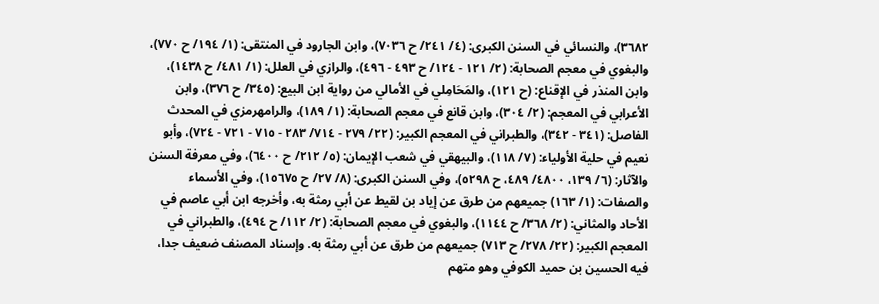٣٦٨٢)، والنسائي في السنن الكبرى: (٤/ ٢٤١/ ح ٧٠٣٦)، وابن الجارود في المنتقى: (١/ ١٩٤/ ح ٧٧٠)، والبغوي في معجم الصحابة: (٢/ ١٢١ - ١٢٤/ ح ٤٩٣ - ٤٩٦)، والرازي في العلل: (١/ ٤٨١/ ح ١٤٣٨)، وابن المنذر في الإقناع: (ح ١٢١)، والمَحَامِلي في الأمالي من رواية ابن البيع: (٣٤٥/ ح ٣٧٦)، وابن الأعرابي في المعجم: (٢/ ٣٠٤)، وابن قانع في معجم الصحابة: (١/ ١٨٩)، والرامهرمزي في المحدث الفاصل: (٣٤١ - ٣٤٢)، والطبراني في المعجم الكبير: (٢٢/ ٢٧٩ - ٧١٤/ ٢٨٣ - ٧١٥ - ٧٢١ - ٧٢٤)، وأبو نعيم في حلية الأولياء: (٧/ ١١٨)، والبيهقي في شعب الإيمان: (٥/ ٢١٢/ ح ٦٤٠٠)، وفي معرفة السنن والآثار: (٦/ ١٣٩، ٤٨٠٠/ ٤٨٩، ح ٥٢٩٨)، وفي السنن الكبرى: (٨/ ٢٧/ ح ١٥٦٧٥)، وفي الأسماء والصفات: (١/ ١٦٣) جميعهم من طرق عن إياد بن لقيط عن أبي رمثة به، وأخرجه ابن أبي عاصم في الأحاد والمثاني: (٢/ ٣٦٨/ ح ١١٤٤)، والبغوي في معجم الصحابة: (٢/ ١١٢/ ح ٤٩٤)، والطبراني في المعجم الكبير: (٢٢/ ٢٧٨/ ح ٧١٣) جميعهم من طرق عن أبي رمثة به. وإسناد المصنف ضعيف جدا، فيه الحسين بن حميد الكوفي وهو متهم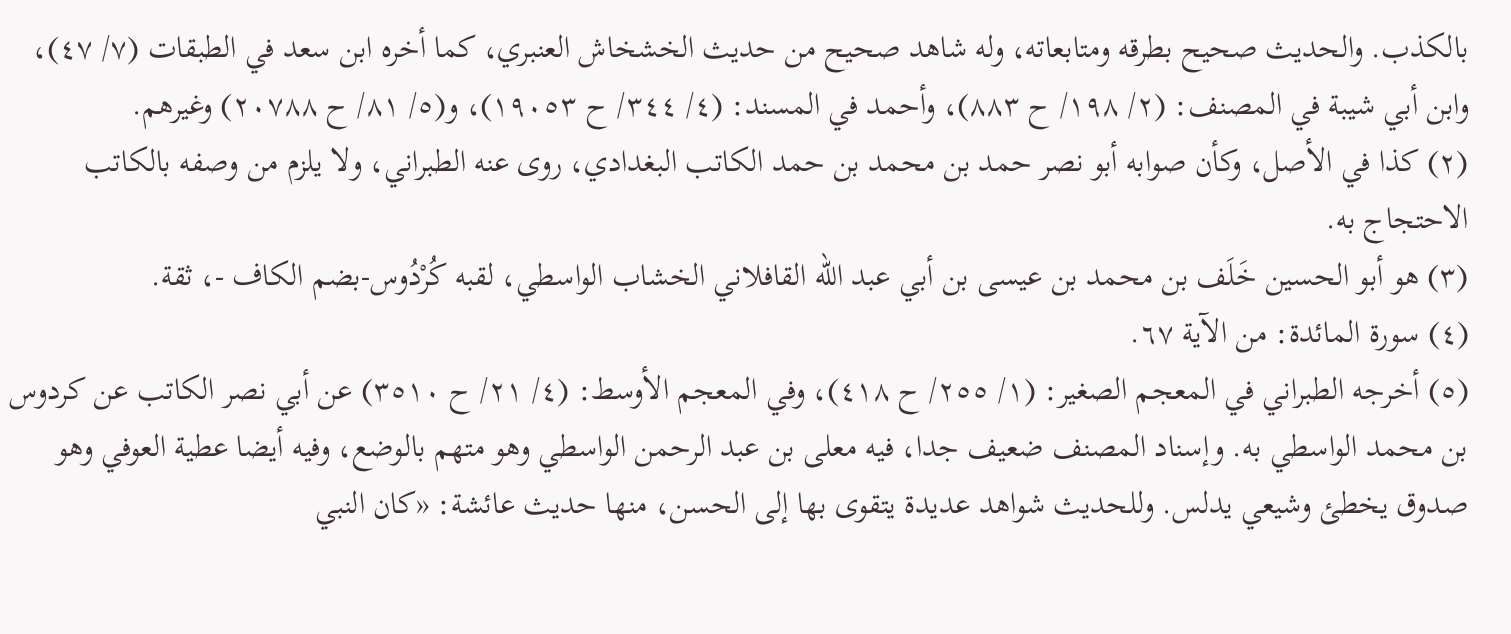بالكذب. والحديث صحيح بطرقه ومتابعاته، وله شاهد صحيح من حديث الخشخاش العنبري، كما أخره ابن سعد في الطبقات (٧/ ٤٧)، وابن أبي شيبة في المصنف: (٢/ ١٩٨/ ح ٨٨٣)، وأحمد في المسند: (٤/ ٣٤٤/ ح ١٩٠٥٣)، و(٥/ ٨١/ ح ٢٠٧٨٨) وغيرهم.
(٢) كذا في الأصل، وكأن صوابه أبو نصر حمد بن محمد بن حمد الكاتب البغدادي، روى عنه الطبراني، ولا يلزم من وصفه بالكاتب الاحتجاج به.
(٣) هو أبو الحسين خَلَف بن محمد بن عيسى بن أبي عبد الله القافلاني الخشاب الواسطي، لقبه كُرْدُوس-بضم الكاف -، ثقة.
(٤) سورة المائدة: من الآية ٦٧.
(٥) أخرجه الطبراني في المعجم الصغير: (١/ ٢٥٥/ ح ٤١٨)، وفي المعجم الأوسط: (٤/ ٢١/ ح ٣٥١٠) عن أبي نصر الكاتب عن كردوس بن محمد الواسطي به. وإسناد المصنف ضعيف جدا، فيه معلى بن عبد الرحمن الواسطي وهو متهم بالوضع، وفيه أيضا عطية العوفي وهو صدوق يخطئ وشيعي يدلس. وللحديث شواهد عديدة يتقوى بها إلى الحسن، منها حديث عائشة: «كان النبي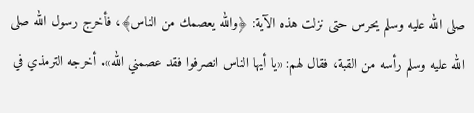صلى الله عليه وسلم يحرس حتى نزلت هذه الآية: ﴿والله يعصمك من الناس﴾، فأخرج رسول الله صلى الله عليه وسلم رأسه من القبة، فقال لهم: «يا أيها الناس انصرفوا فقد عصمني الله». أخرجه الترمذي في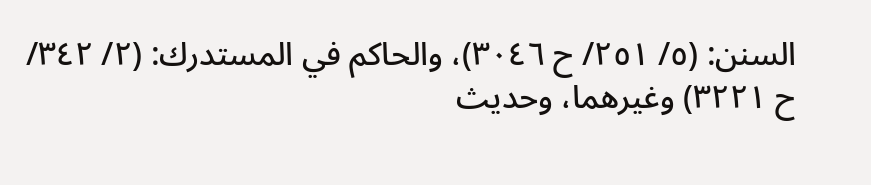السنن: (٥/ ٢٥١/ ح ٣٠٤٦)، والحاكم في المستدرك: (٢/ ٣٤٢/ ح ٣٢٢١) وغيرهما، وحديث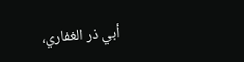أبي ذر الغفاري،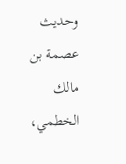وحديث عصمة بن مالك الخطمي،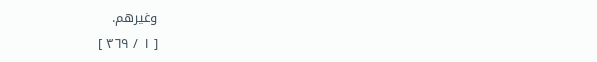وغيرهم.
[ ١ / ٣٦٩ ]